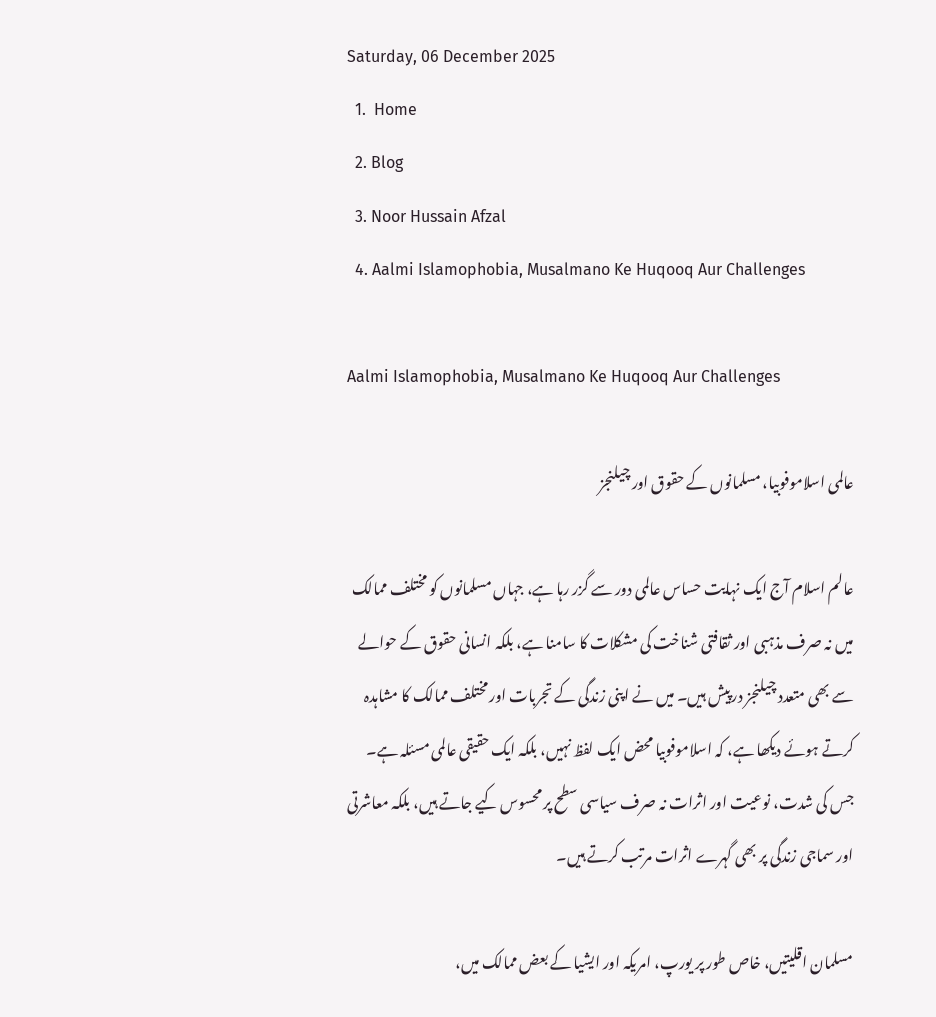Saturday, 06 December 2025
  1.  Home
  2. Blog
  3. Noor Hussain Afzal
  4. Aalmi Islamophobia, Musalmano Ke Huqooq Aur Challenges

Aalmi Islamophobia, Musalmano Ke Huqooq Aur Challenges

عالمی اسلاموفوبیا، مسلمانوں کے حقوق اور چیلنجز

عالم اسلام آج ایک نہایت حساس عالمی دور سے گزر رہا ہے، جہاں مسلمانوں کو مختلف ممالک میں نہ صرف مذہبی اور ثقافتی شناخت کی مشکلات کا سامنا ہے، بلکہ انسانی حقوق کے حوالے سے بھی متعدد چیلنجز درپیش ہیں۔ میں نے اپنی زندگی کے تجربات اور مختلف ممالک کا مشاہدہ کرتے ہوئے دیکھا ہے، کہ اسلاموفوبیا محض ایک لفظ نہیں، بلکہ ایک حقیقی عالمی مسئلہ ہے۔ جس کی شدت، نوعیت اور اثرات نہ صرف سیاسی سطح پر محسوس کیے جاتے ہیں، بلکہ معاشرتی اور سماجی زندگی پر بھی گہرے اثرات مرتب کرتے ہیں۔

مسلمان اقلیتیں، خاص طور پر یورپ، امریکہ اور ایشیا کے بعض ممالک میں،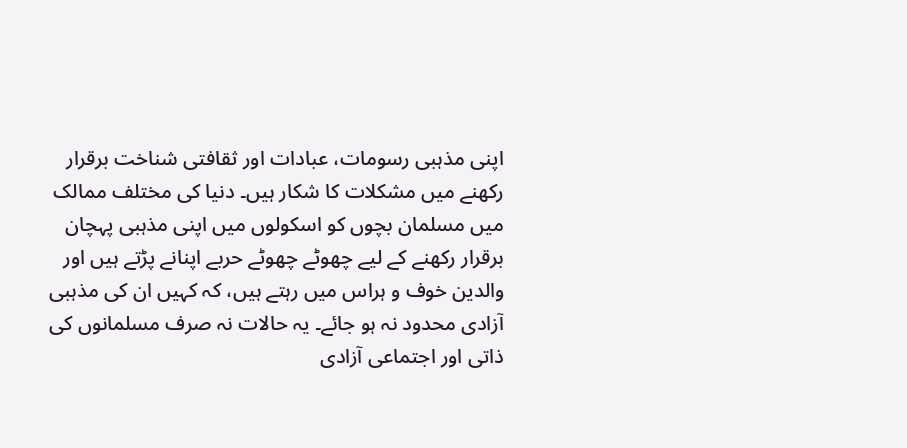اپنی مذہبی رسومات، عبادات اور ثقافتی شناخت برقرار رکھنے میں مشکلات کا شکار ہیں۔ دنیا کی مختلف ممالک میں مسلمان بچوں کو اسکولوں میں اپنی مذہبی پہچان برقرار رکھنے کے لیے چھوٹے چھوٹے حربے اپنانے پڑتے ہیں اور والدین خوف و ہراس میں رہتے ہیں، کہ کہیں ان کی مذہبی آزادی محدود نہ ہو جائے۔ یہ حالات نہ صرف مسلمانوں کی ذاتی اور اجتماعی آزادی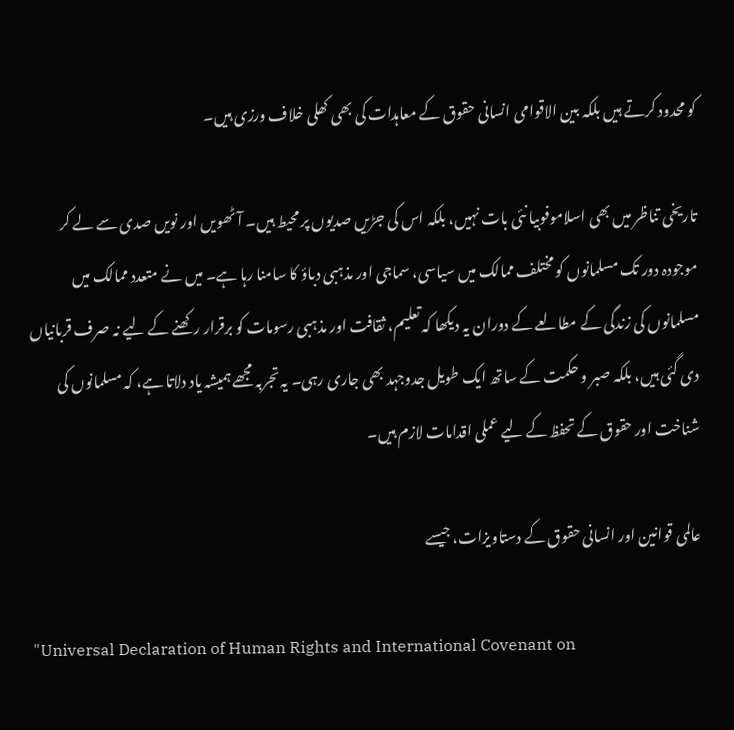کو محدود کرتے ہیں بلکہ بین الاقوامی انسانی حقوق کے معاہدات کی بھی کھلی خلاف ورزی ہیں۔

تاریخی تناظر میں بھی اسلاموفوبیا نئی بات نہیں، بلکہ اس کی جڑیں صدیوں پر محیط ہیں۔ آٹھویں اور نویں صدی سے لے کر موجودہ دور تک مسلمانوں کو مختلف ممالک میں سیاسی، سماجی اور مذہبی دباؤ کا سامنا رہا ہے۔ میں نے متعدد ممالک میں مسلمانوں کی زندگی کے مطالعے کے دوران یہ دیکھا کہ تعلیم، ثقافت اور مذہبی رسومات کو برقرار رکھنے کے لیے نہ صرف قربانیاں دی گئی ہیں، بلکہ صبر و حکمت کے ساتھ ایک طویل جدوجہد بھی جاری رہی۔ یہ تجربہ مجھے ہمیشہ یاد دلاتا ہے، کہ مسلمانوں کی شناخت اور حقوق کے تحفظ کے لیے عملی اقدامات لازم ہیں۔

عالمی قوانین اور انسانی حقوق کے دستاویزات، جیسے

"Universal Declaration of Human Rights and International Covenant on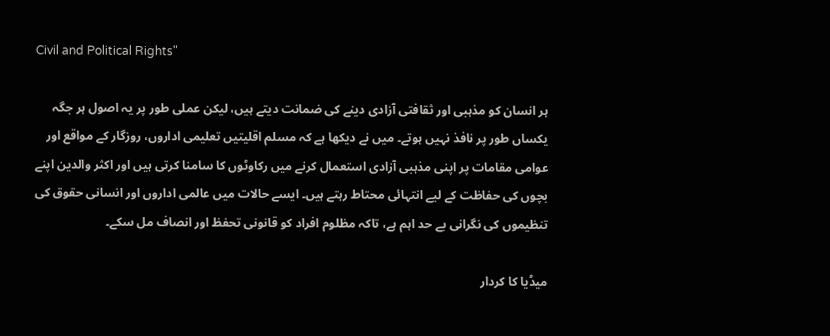Civil and Political Rights"

ہر انسان کو مذہبی اور ثقافتی آزادی دینے کی ضمانت دیتے ہیں، لیکن عملی طور پر یہ اصول ہر جگہ یکساں طور پر نافذ نہیں ہوتے۔ میں نے دیکھا ہے کہ مسلم اقلیتیں تعلیمی اداروں، روزگار کے مواقع اور عوامی مقامات پر اپنی مذہبی آزادی استعمال کرنے میں رکاوٹوں کا سامنا کرتی ہیں اور اکثر والدین اپنے بچوں کی حفاظت کے لیے انتہائی محتاط رہتے ہیں۔ ایسے حالات میں عالمی اداروں اور انسانی حقوق کی تنظیموں کی نگرانی بے حد اہم ہے، تاکہ مظلوم افراد کو قانونی تحفظ اور انصاف مل سکے۔

میڈیا کا کردار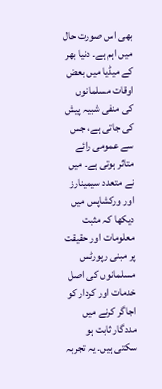بھی اس صورت حال میں اہم ہے۔ دنیا بھر کے میڈیا میں بعض اوقات مسلمانوں کی منفی شبیہ پیش کی جاتی ہے، جس سے عمومی رائے متاثر ہوتی ہے۔ میں نے متعدد سیمینارز اور ورکشاپس میں دیکھا کہ مثبت معلومات اور حقیقت پر مبنی رپورٹس مسلمانوں کی اصل خدمات اور کردار کو اجاگر کرنے میں مددگار ثابت ہو سکتی ہیں۔ یہ تجربہ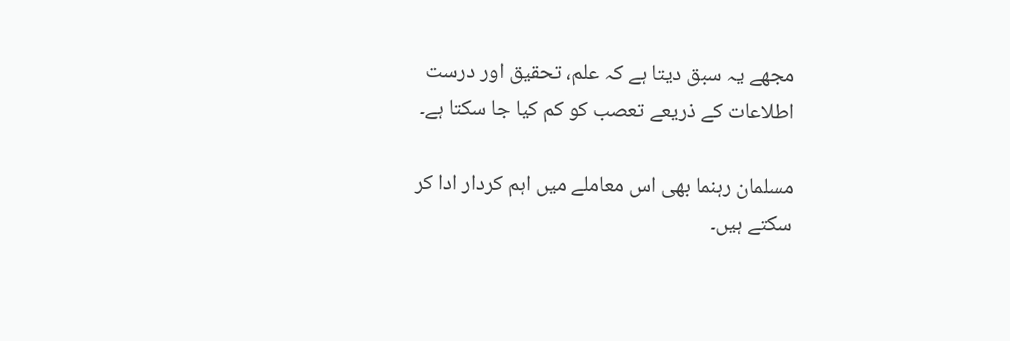مجھے یہ سبق دیتا ہے کہ علم، تحقیق اور درست اطلاعات کے ذریعے تعصب کو کم کیا جا سکتا ہے۔

مسلمان رہنما بھی اس معاملے میں اہم کردار ادا کر سکتے ہیں۔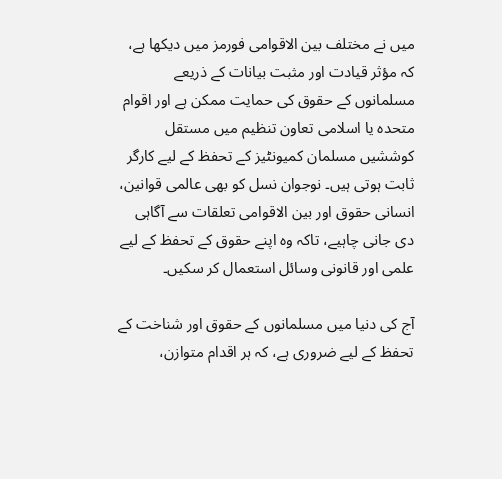میں نے مختلف بین الاقوامی فورمز میں دیکھا ہے، کہ مؤثر قیادت اور مثبت بیانات کے ذریعے مسلمانوں کے حقوق کی حمایت ممکن ہے اور اقوام متحدہ یا اسلامی تعاون تنظیم میں مستقل کوششیں مسلمان کمیونٹیز کے تحفظ کے لیے کارگر ثابت ہوتی ہیں۔ نوجوان نسل کو بھی عالمی قوانین، انسانی حقوق اور بین الاقوامی تعلقات سے آگاہی دی جانی چاہیے، تاکہ وہ اپنے حقوق کے تحفظ کے لیے علمی اور قانونی وسائل استعمال کر سکیں۔

آج کی دنیا میں مسلمانوں کے حقوق اور شناخت کے تحفظ کے لیے ضروری ہے، کہ ہر اقدام متوازن،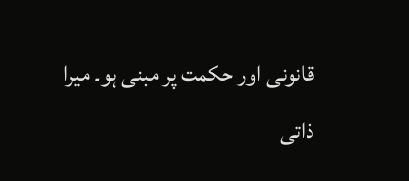قانونی اور حکمت پر مبنی ہو۔ میرا ذاتی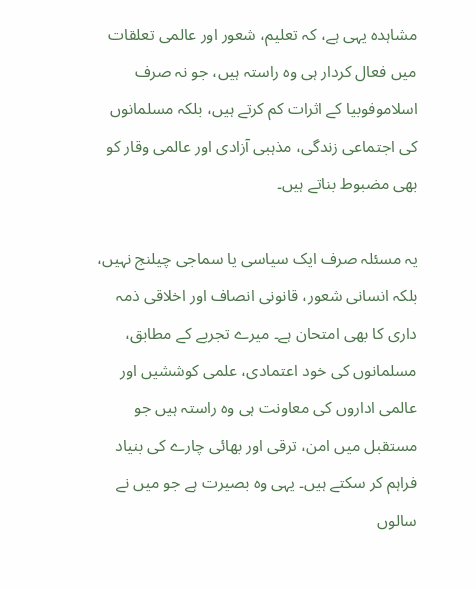مشاہدہ یہی ہے، کہ تعلیم، شعور اور عالمی تعلقات میں فعال کردار ہی وہ راستہ ہیں، جو نہ صرف اسلاموفوبیا کے اثرات کم کرتے ہیں، بلکہ مسلمانوں کی اجتماعی زندگی، مذہبی آزادی اور عالمی وقار کو بھی مضبوط بناتے ہیں۔

یہ مسئلہ صرف ایک سیاسی یا سماجی چیلنج نہیں، بلکہ انسانی شعور، قانونی انصاف اور اخلاقی ذمہ داری کا بھی امتحان ہے۔ میرے تجربے کے مطابق، مسلمانوں کی خود اعتمادی، علمی کوششیں اور عالمی اداروں کی معاونت ہی وہ راستہ ہیں جو مستقبل میں امن، ترقی اور بھائی چارے کی بنیاد فراہم کر سکتے ہیں۔ یہی وہ بصیرت ہے جو میں نے سالوں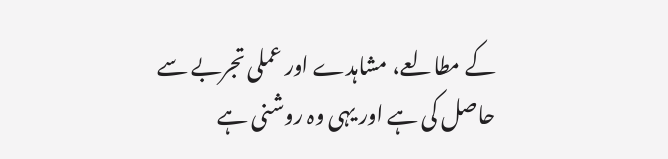کے مطالعے، مشاہدے اور عملی تجربے سے حاصل کی ہے اور یہی وہ روشنی ہے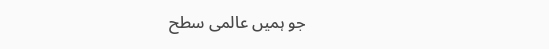جو ہمیں عالمی سطح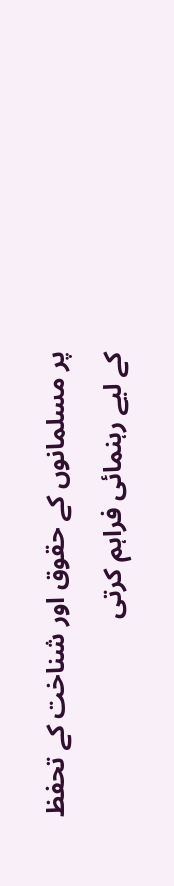پر مسلمانوں کے حقوق اور شناخت کے تحفظ کے لیے رہنمائی فراہم کرتی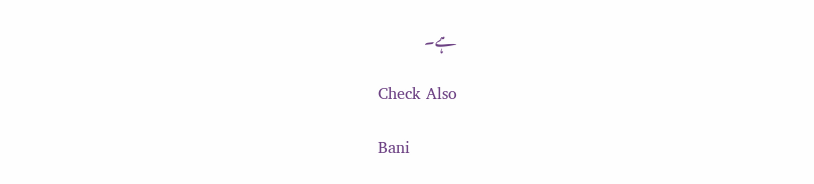ہے۔

Check Also

Bani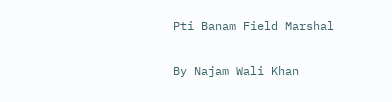Pti Banam Field Marshal

By Najam Wali Khan